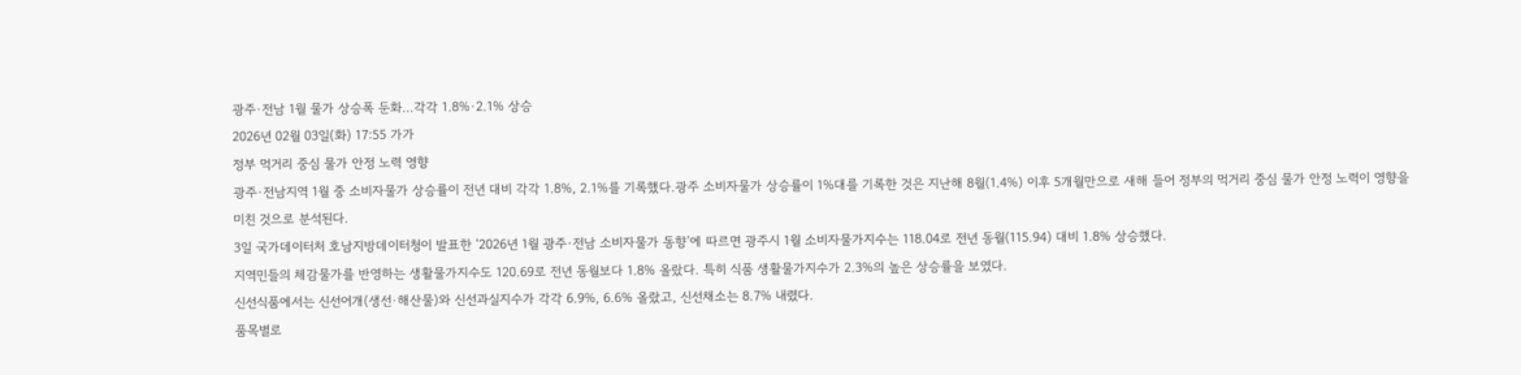광주·전남 1월 물가 상승폭 둔화…각각 1.8%·2.1% 상승
2026년 02월 03일(화) 17:55 가가
정부 먹거리 중심 물가 안정 노력 영향
광주·전남지역 1월 중 소비자물가 상승률이 전년 대비 각각 1.8%, 2.1%를 기록했다.광주 소비자물가 상승률이 1%대를 기록한 것은 지난해 8월(1.4%) 이후 5개월만으로 새해 들어 정부의 먹거리 중심 물가 안정 노력이 영향을 미친 것으로 분석된다.
3일 국가데이터처 호남지방데이터청이 발표한 ‘2026년 1월 광주·전남 소비자물가 동향’에 따르면 광주시 1월 소비자물가지수는 118.04로 전년 동월(115.94) 대비 1.8% 상승했다.
지역민들의 체감물가를 반영하는 생활물가지수도 120.69로 전년 동월보다 1.8% 올랐다. 특히 식품 생활물가지수가 2.3%의 높은 상승률을 보였다.
신선식품에서는 신선어개(생선·해산물)와 신선과실지수가 각각 6.9%, 6.6% 올랐고, 신선채소는 8.7% 내렸다.
품목별로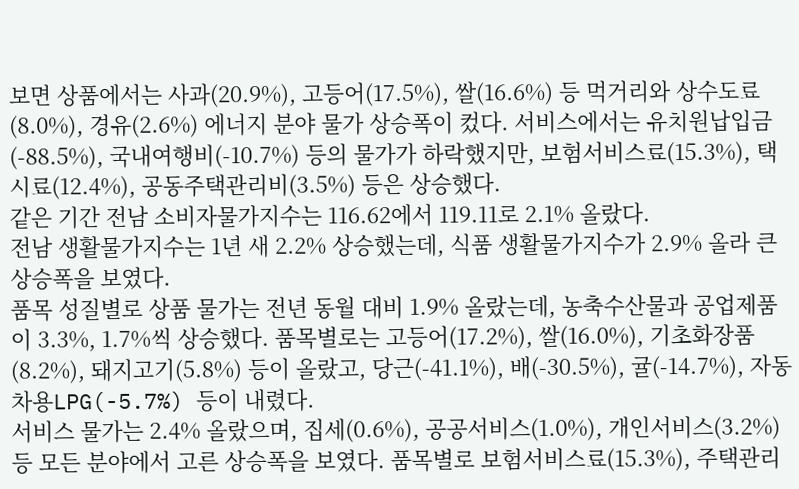보면 상품에서는 사과(20.9%), 고등어(17.5%), 쌀(16.6%) 등 먹거리와 상수도료(8.0%), 경유(2.6%) 에너지 분야 물가 상승폭이 컸다. 서비스에서는 유치원납입금(-88.5%), 국내여행비(-10.7%) 등의 물가가 하락했지만, 보험서비스료(15.3%), 택시료(12.4%), 공동주택관리비(3.5%) 등은 상승했다.
같은 기간 전남 소비자물가지수는 116.62에서 119.11로 2.1% 올랐다.
전남 생활물가지수는 1년 새 2.2% 상승했는데, 식품 생활물가지수가 2.9% 올라 큰 상승폭을 보였다.
품목 성질별로 상품 물가는 전년 동월 대비 1.9% 올랐는데, 농축수산물과 공업제품이 3.3%, 1.7%씩 상승했다. 품목별로는 고등어(17.2%), 쌀(16.0%), 기초화장품(8.2%), 돼지고기(5.8%) 등이 올랐고, 당근(-41.1%), 배(-30.5%), 귤(-14.7%), 자동차용LPG(-5.7%) 등이 내렸다.
서비스 물가는 2.4% 올랐으며, 집세(0.6%), 공공서비스(1.0%), 개인서비스(3.2%) 등 모든 분야에서 고른 상승폭을 보였다. 품목별로 보험서비스료(15.3%), 주택관리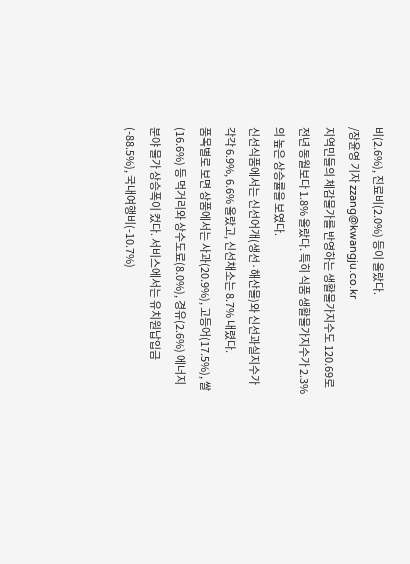비(2.6%), 진료비(2.0%) 등이 올랐다.
/장윤영 기자 zzang@kwangju.co.kr
지역민들의 체감물가를 반영하는 생활물가지수도 120.69로 전년 동월보다 1.8% 올랐다. 특히 식품 생활물가지수가 2.3%의 높은 상승률을 보였다.
신선식품에서는 신선어개(생선·해산물)와 신선과실지수가 각각 6.9%, 6.6% 올랐고, 신선채소는 8.7% 내렸다.
품목별로 보면 상품에서는 사과(20.9%), 고등어(17.5%), 쌀(16.6%) 등 먹거리와 상수도료(8.0%), 경유(2.6%) 에너지 분야 물가 상승폭이 컸다. 서비스에서는 유치원납입금(-88.5%), 국내여행비(-10.7%)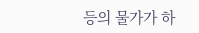등의 물가가 하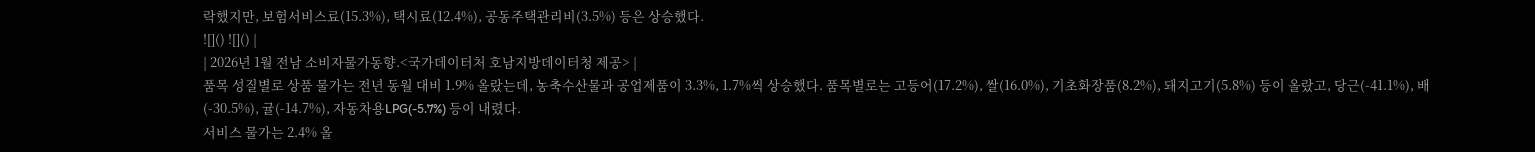락했지만, 보험서비스료(15.3%), 택시료(12.4%), 공동주택관리비(3.5%) 등은 상승했다.
![]() ![]() |
| 2026년 1월 전남 소비자물가동향.<국가데이터처 호남지방데이터청 제공> |
품목 성질별로 상품 물가는 전년 동월 대비 1.9% 올랐는데, 농축수산물과 공업제품이 3.3%, 1.7%씩 상승했다. 품목별로는 고등어(17.2%), 쌀(16.0%), 기초화장품(8.2%), 돼지고기(5.8%) 등이 올랐고, 당근(-41.1%), 배(-30.5%), 귤(-14.7%), 자동차용LPG(-5.7%) 등이 내렸다.
서비스 물가는 2.4% 올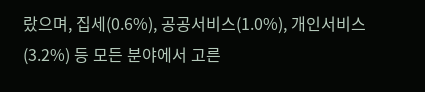랐으며, 집세(0.6%), 공공서비스(1.0%), 개인서비스(3.2%) 등 모든 분야에서 고른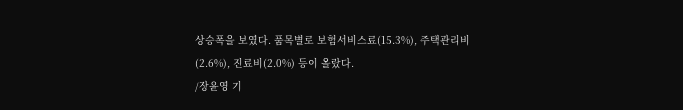상승폭을 보였다. 품목별로 보험서비스료(15.3%), 주택관리비(2.6%), 진료비(2.0%) 등이 올랐다.
/장윤영 기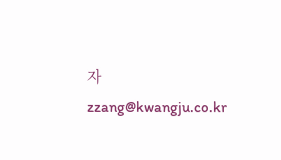자 zzang@kwangju.co.kr